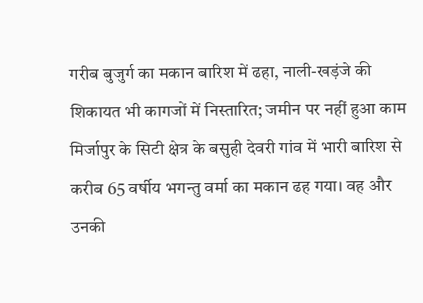गरीब बुजुर्ग का मकान बारिश में ढहा, नाली-खड़ंजे की शिकायत भी कागजों में निस्तारित; जमीन पर नहीं हुआ काम
मिर्जापुर के सिटी क्षेत्र के बसुही देवरी गांव में भारी बारिश से करीब 65 वर्षीय भगन्तु वर्मा का मकान ढह गया। वह और उनकी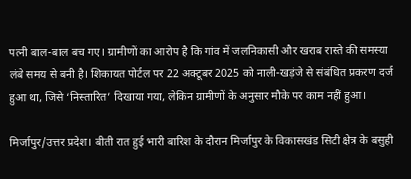पत्नी बाल-बाल बच गए। ग्रामीणों का आरोप है कि गांव में जलनिकासी और खराब रास्ते की समस्या लंबे समय से बनी है। शिकायत पोर्टल पर 22 अक्टूबर 2025 को नाली-खड़ंजे से संबंधित प्रकरण दर्ज हुआ था, जिसे ‘निस्तारित’ दिखाया गया, लेकिन ग्रामीणों के अनुसार मौके पर काम नहीं हुआ।

मिर्जापुर/उत्तर प्रदेश। बीती रात हुई भारी बारिश के दौरान मिर्जापुर के विकासखंड सिटी क्षेत्र के बसुही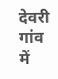देवरी गांव में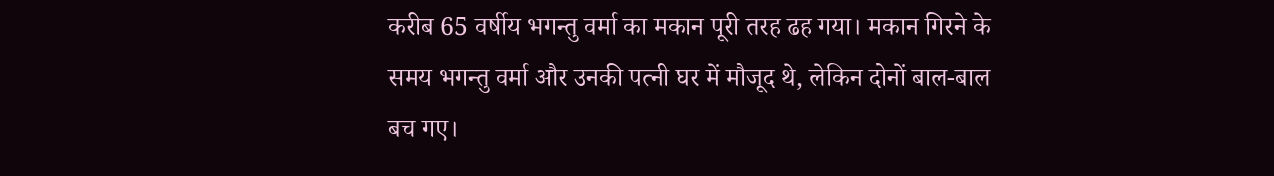करीब 65 वर्षीय भगन्तु वर्मा का मकान पूरी तरह ढह गया। मकान गिरने के समय भगन्तु वर्मा और उनकी पत्नी घर में मौजूद थे, लेकिन दोनों बाल-बाल बच गए।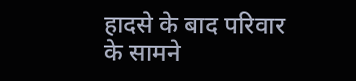हादसे के बाद परिवार के सामने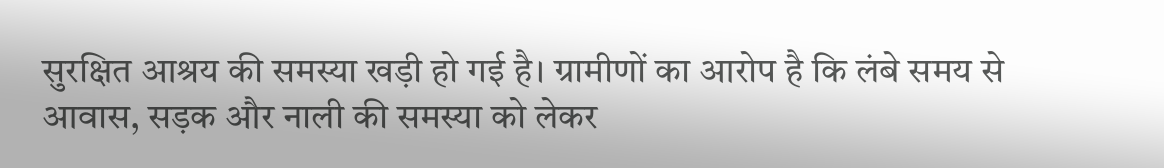सुरक्षित आश्रय की समस्या खड़ी हो गई है। ग्रामीणों का आरोप है कि लंबे समय से आवास, सड़क और नाली की समस्या को लेकर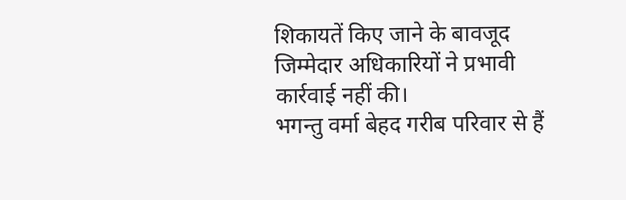शिकायतें किए जाने के बावजूद जिम्मेदार अधिकारियों ने प्रभावी कार्रवाई नहीं की।
भगन्तु वर्मा बेहद गरीब परिवार से हैं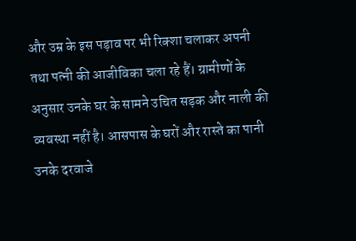और उम्र के इस पड़ाव पर भी रिक्शा चलाकर अपनी तथा पत्नी की आजीविका चला रहे हैं। ग्रामीणों के अनुसार उनके घर के सामने उचित सड़क और नाली की व्यवस्था नहीं है। आसपास के घरों और रास्ते का पानी उनके दरवाजे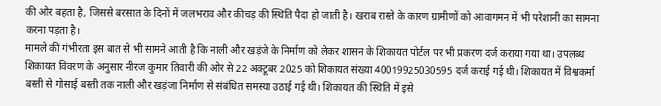की ओर बहता है, जिससे बरसात के दिनों में जलभराव और कीचड़ की स्थिति पैदा हो जाती है। खराब रास्ते के कारण ग्रामीणों को आवागमन में भी परेशानी का सामना करना पड़ता है।
मामले की गंभीरता इस बात से भी सामने आती है कि नाली और खड़ंजे के निर्माण को लेकर शासन के शिकायत पोर्टल पर भी प्रकरण दर्ज कराया गया था। उपलब्ध शिकायत विवरण के अनुसार नीरज कुमार तिवारी की ओर से 22 अक्टूबर 2025 को शिकायत संख्या 40019925030595 दर्ज कराई गई थी। शिकायत में विश्वकर्मा बस्ती से गोसाई बस्ती तक नाली और खड़ंजा निर्माण से संबंधित समस्या उठाई गई थी। शिकायत की स्थिति में इसे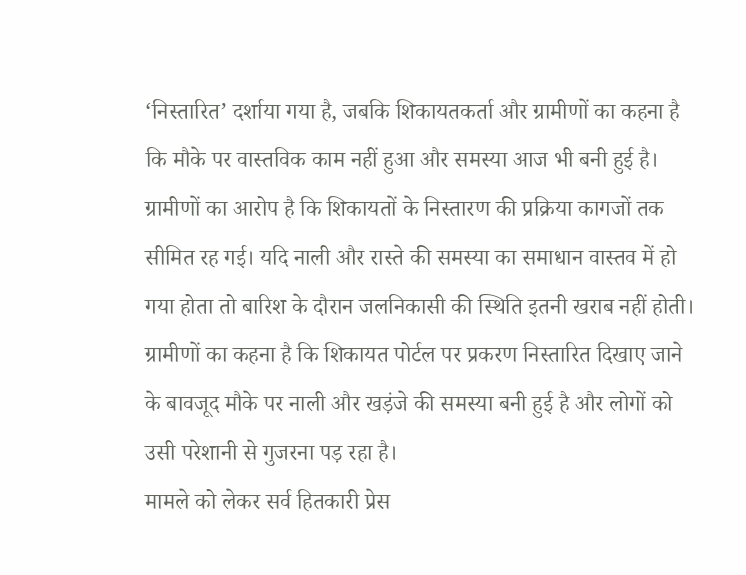‘निस्तारित’ दर्शाया गया है, जबकि शिकायतकर्ता और ग्रामीणों का कहना है कि मौके पर वास्तविक काम नहीं हुआ और समस्या आज भी बनी हुई है।
ग्रामीणों का आरोप है कि शिकायतों के निस्तारण की प्रक्रिया कागजों तक सीमित रह गई। यदि नाली और रास्ते की समस्या का समाधान वास्तव में हो गया होता तो बारिश के दौरान जलनिकासी की स्थिति इतनी खराब नहीं होती। ग्रामीणों का कहना है कि शिकायत पोर्टल पर प्रकरण निस्तारित दिखाए जाने के बावजूद मौके पर नाली और खड़ंजे की समस्या बनी हुई है और लोगों को उसी परेशानी से गुजरना पड़ रहा है।
मामले को लेकर सर्व हितकारी प्रेस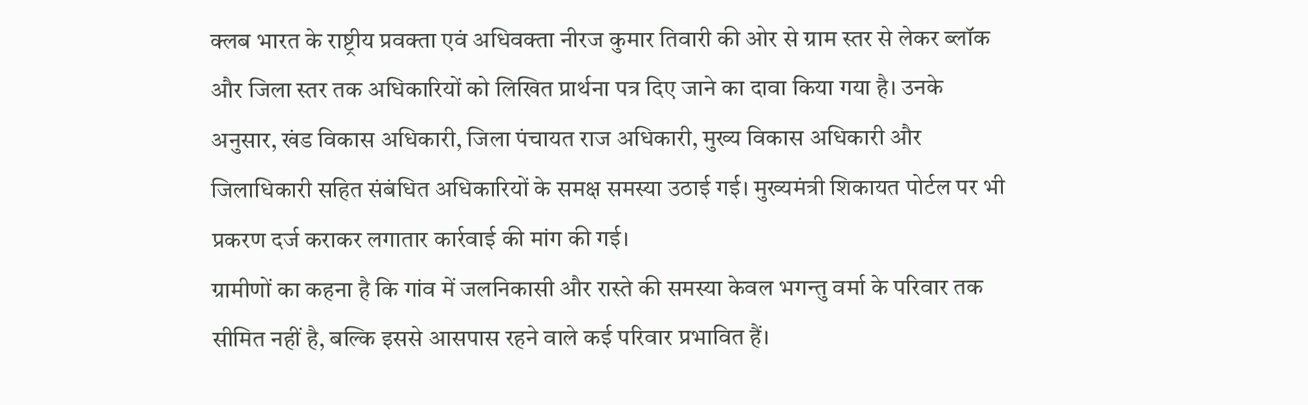क्लब भारत के राष्ट्रीय प्रवक्ता एवं अधिवक्ता नीरज कुमार तिवारी की ओर से ग्राम स्तर से लेकर ब्लॉक और जिला स्तर तक अधिकारियों को लिखित प्रार्थना पत्र दिए जाने का दावा किया गया है। उनके अनुसार, खंड विकास अधिकारी, जिला पंचायत राज अधिकारी, मुख्य विकास अधिकारी और जिलाधिकारी सहित संबंधित अधिकारियों के समक्ष समस्या उठाई गई। मुख्यमंत्री शिकायत पोर्टल पर भी प्रकरण दर्ज कराकर लगातार कार्रवाई की मांग की गई।
ग्रामीणों का कहना है कि गांव में जलनिकासी और रास्ते की समस्या केवल भगन्तु वर्मा के परिवार तक सीमित नहीं है, बल्कि इससे आसपास रहने वाले कई परिवार प्रभावित हैं।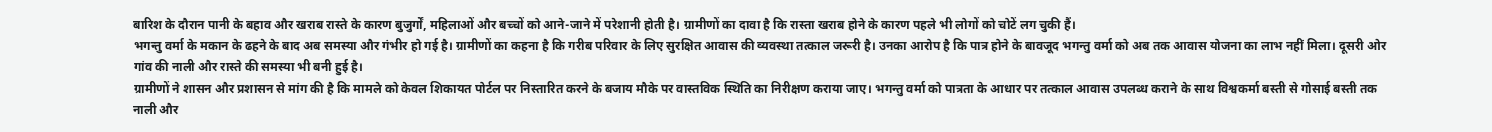बारिश के दौरान पानी के बहाव और खराब रास्ते के कारण बुजुर्गों, महिलाओं और बच्चों को आने-जाने में परेशानी होती है। ग्रामीणों का दावा है कि रास्ता खराब होने के कारण पहले भी लोगों को चोटें लग चुकी हैं।
भगन्तु वर्मा के मकान के ढहने के बाद अब समस्या और गंभीर हो गई है। ग्रामीणों का कहना है कि गरीब परिवार के लिए सुरक्षित आवास की व्यवस्था तत्काल जरूरी है। उनका आरोप है कि पात्र होने के बावजूद भगन्तु वर्मा को अब तक आवास योजना का लाभ नहीं मिला। दूसरी ओर गांव की नाली और रास्ते की समस्या भी बनी हुई है।
ग्रामीणों ने शासन और प्रशासन से मांग की है कि मामले को केवल शिकायत पोर्टल पर निस्तारित करने के बजाय मौके पर वास्तविक स्थिति का निरीक्षण कराया जाए। भगन्तु वर्मा को पात्रता के आधार पर तत्काल आवास उपलब्ध कराने के साथ विश्वकर्मा बस्ती से गोसाई बस्ती तक नाली और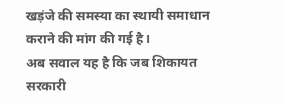खड़ंजे की समस्या का स्थायी समाधान कराने की मांग की गई है।
अब सवाल यह है कि जब शिकायत सरकारी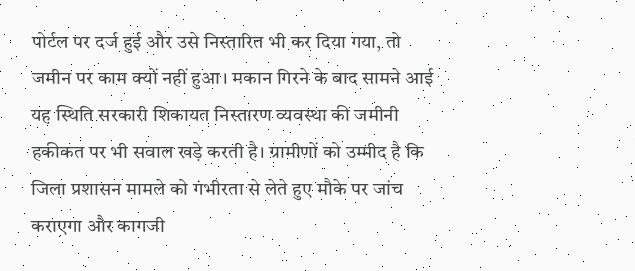पोर्टल पर दर्ज हुई और उसे निस्तारित भी कर दिया गया, तो जमीन पर काम क्यों नहीं हुआ। मकान गिरने के बाद सामने आई यह स्थिति सरकारी शिकायत निस्तारण व्यवस्था की जमीनी हकीकत पर भी सवाल खड़े करती है। ग्रामीणों को उम्मीद है कि जिला प्रशासन मामले को गंभीरता से लेते हुए मौके पर जांच कराएगा और कागजी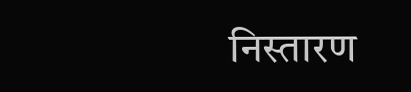निस्तारण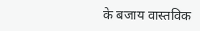के बजाय वास्तविक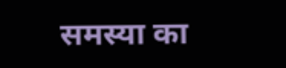समस्या का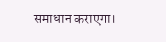समाधान कराएगा।